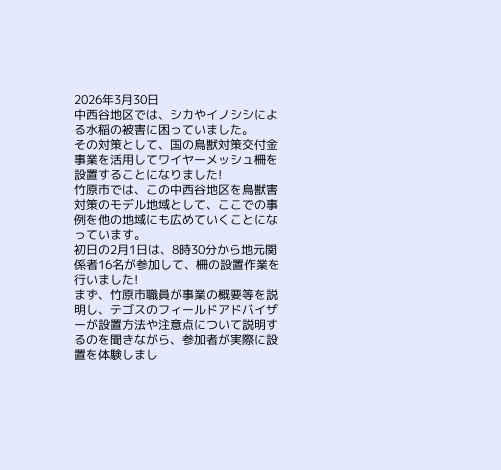2026年3月30日
中西谷地区では、シカやイノシシによる水稲の被害に困っていました。
その対策として、国の鳥獣対策交付金事業を活用してワイヤーメッシュ柵を設置することになりました!
竹原市では、この中西谷地区を鳥獣害対策のモデル地域として、ここでの事例を他の地域にも広めていくことになっています。
初日の2月1日は、8時30分から地元関係者16名が参加して、柵の設置作業を行いました!
まず、竹原市職員が事業の概要等を説明し、テゴスのフィールドアドバイザーが設置方法や注意点について説明するのを聞きながら、参加者が実際に設置を体験しまし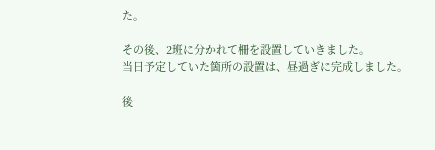た。

その後、2班に分かれて柵を設置していきました。
当日予定していた箇所の設置は、昼過ぎに完成しました。

後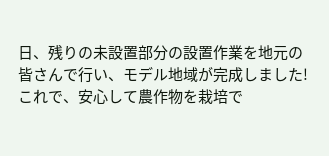日、残りの未設置部分の設置作業を地元の皆さんで行い、モデル地域が完成しました!
これで、安心して農作物を栽培で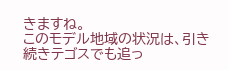きますね。
このモデル地域の状況は、引き続きテゴスでも追っ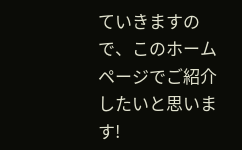ていきますので、このホームページでご紹介したいと思います!